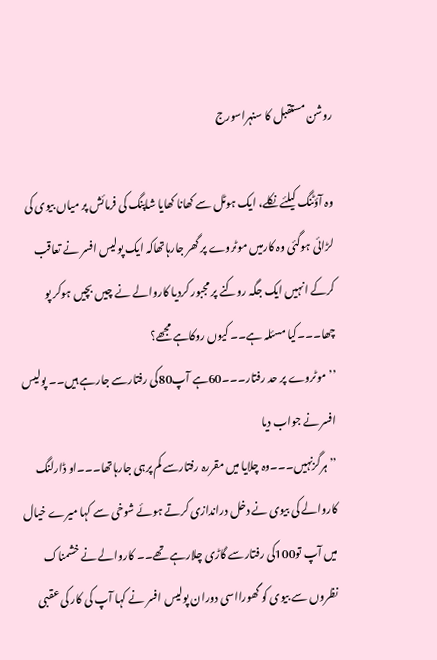روشن مستقبل کا سنہراسورج

وہ آؤٹنگ کیلئے نکلے، ایک ہوٹل سے کھانا کھایا شاپنگ کی فرمائش پر میاں بیوی کی لڑائی ہوگئی وہ کارمیں موٹروے پر گھر جارہاتھاکہ ایک پولیس افسر نے تعاقب کرکے انہیں ایک جگہ روکنے پر مجبور کردیا کاروالے نے چیں بچیں ہوکر پو چھا۔۔۔کیا مسئلہ ہے۔۔ کیوں روکاہے مجھے؟
’’موٹروے پر حد رفتار۔۔۔60ہے آپ80کی رفتارسے جارہے ہیں۔۔ پولیس افسر نے جواب دیا
’’ہرگزنہیں۔۔۔وہ چلایا میں مقررہ رفتارسے کم پرہی جارہاتھا۔۔۔او ڈارلنگ کاروالے کی بیوی نے دخل دراندازی کرتے ہوئے شوخی سے کہا میرے خیال میں آپ تو100کی رفتارسے گاڑی چلارہے تھے۔۔ کاروالے نے خشمناک نظروں سے بیوی کو گھورااسی دوران پولیس افسر نے کہا آپ کی کار کی عقبی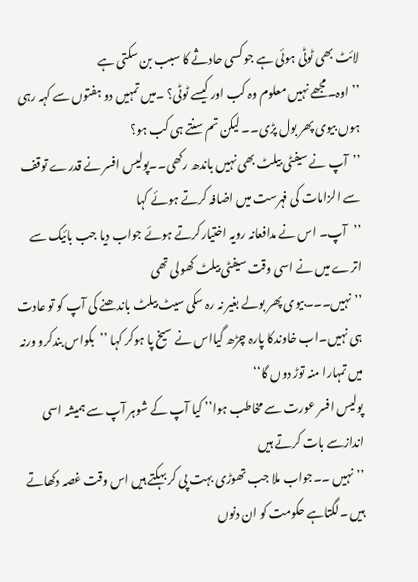لائٹ بھی ٹوٹی ہوئی ہے جو کسی حادثے کا سبب بن سکتی ہے
’’اوہ۔مجھے نہیں معلوم وہ کب اور کیسے ٹوٹی؟ ۔میں تمہیں دو ہفتوں سے کہہ رہی ہوں بیوی پھر بول پڑی۔۔ لیکن تم سنتے ہی کب ہو؟
’’آپ نے سیفٹی بیلٹ بھی نہیں باندھ رکھی۔۔پولیس افسر نے قدرے توقف سے الزامات کی فہرست میں اضافہ کرتے ہوئے کہا
’’آپ۔ اس نے مدافعانہ رویہ اختیارکرتے ہوئے جواب دیا جب بائیک سے اترے میں نے اسی وقت سیفٹی بیلٹ کھولی تھی
’’نہیں۔۔۔بیوی پھر بولے بغیر نہ رہ سکی سیٹ بیلٹ باندھنے کی آپ کو تو عادت ہی نہیں۔اب خاوندکا پارہ چڑھ گیااس نے سیخ پا ہوکر کہا ’’بکواس بندکرو ورنہ میں تمہارا منہ توڑ دوں گا‘‘
پولیس افسر عورت سے مخاطب ہوا’’ کیا آپ کے شوہر آپ سے ہمیشہ اسی اندازسے بات کرتے ہیں
’’نہیں ۔۔جواب ملا جب تھوڑی بہت پی کر بہکتے ہیں اس وقت غصہ دکھاتے ہیں ۔لگتاہے حکومت کو ان دنوں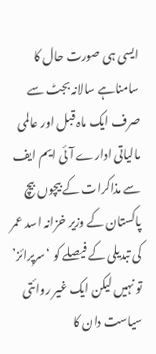ایسی ہی صورت حال کا سامناہے سالانہ بجٹ سے صرف ایک ماہ قبل اور عالمی مالیاتی ادارے آئی ایم ایف سے مذاکرات کے بیچوں بیچ پاکستان کے وزیر خزانہ اسد عمر کی تبدیلی کے فیصلے کو ‘سرپرائز’ تو نہیں لیکن ایک غیر روائتی سیاست دان کا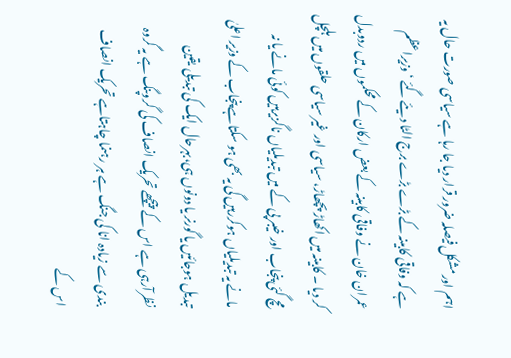اہم اور مشکل فیصلہ ضرور قرار دیا جا رہا ہے سیاسی صورت حال یہ ہے کہ وفاقی کابینہ کے بڑے بڑے برج الٹا دیئے گئے ‘ وزیراعظم عمران خان نے وفاقی کابینہ کے بعض ارکان کے محکموں میں ردوبدل کر دیا ۔ کابینہ میں اکھاڑ پچھاڑ، سیاسی اور غیر سیاسی حلقوں میں ہلچل مچ گئی پنجاب اور خیبر پی کے میں تبدیلیاں ناگزیرہیں کوئی مانے یا نہ مانے یہ تبدیلیاں ہوکررہیں گی یہ بھی ہو سکتاہے پنجاب کے وزیر اعلیٰ تبدیل ہوجائیں یا گورنر یا دونوں ہی،بہرحال ایک کی تبدیلی یقین نظرآرہی ہے اس کے پیچھے تحریک انصاف کی گروپنگ ہے یہ گروہ بندی سے زیادہ انا کی جنگ ہے ہر رہنما چاہتاہے تحریک انصاف اس کے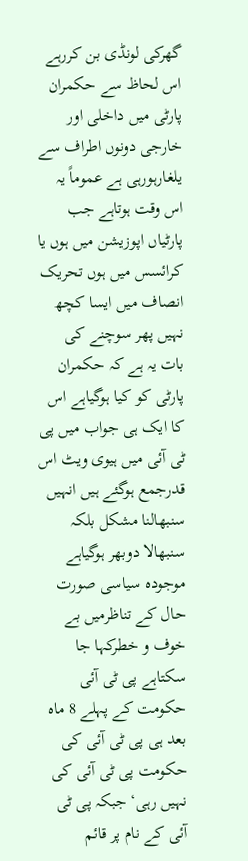گھرکی لونڈی بن کررہے اس لحاظ سے حکمران پارٹی میں داخلی اور خارجی دونوں اطراف سے یلغارہورہی ہے عموماً یہ اس وقت ہوتاہے جب پارٹیاں اپوزیشن میں ہوں یا کرائسس میں ہوں تحریک انصاف میں ایسا کچھ نہیں پھر سوچنے کی بات یہ ہے کہ حکمران پارٹی کو کیا ہوگیاہے اس کا ایک ہی جواب میں پی ٹی آئی میں ہیوی ویٹ اس قدرجمع ہوگئے ہیں انہیں سنبھالنا مشکل بلکہ سنبھالا دوبھر ہوگیاہے موجودہ سیاسی صورت حال کے تناظرمیں بے خوف و خطرکہا جا سکتاہے پی ٹی آئی حکومت کے پہلے 8 ماہ بعد ہی پی ٹی آئی کی حکومت پی ٹی آئی کی نہیں رہی‘ جبکہ پی ٹی آئی کے نام پر قائم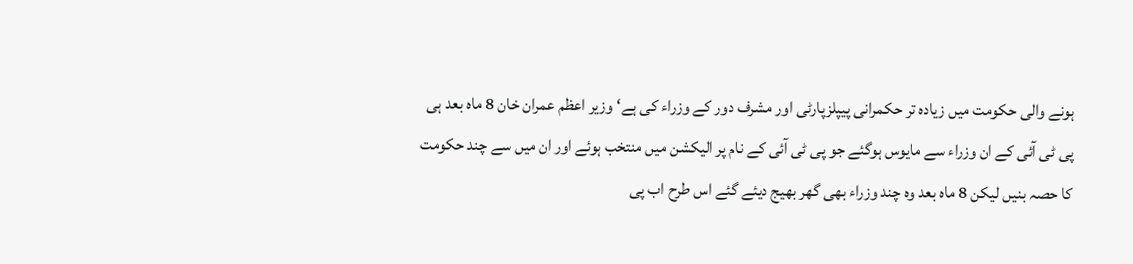ہونے والی حکومت میں زیادہ تر حکمرانی پیپلزپارٹی اور مشرف دور کے وزراء کی ہے‘ وزیر اعظم عمران خان 8 ماہ بعد ہی پی ٹی آئی کے ان وزراء سے مایوس ہوگئے جو پی ٹی آئی کے نام پر الیکشن میں منتخب ہوئے اور ان میں سے چند حکومت کا حصہ بنیں لیکن 8 ماہ بعد وہ چند وزراء بھی گھر بھیج دیئے گئے اس طرح اب پی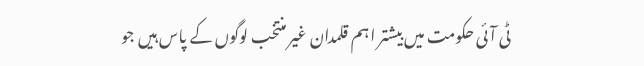ٹی آئی حکومت میں بیشتر اہم قلمدان غیر منتخب لوگوں کے پاس ہیں جو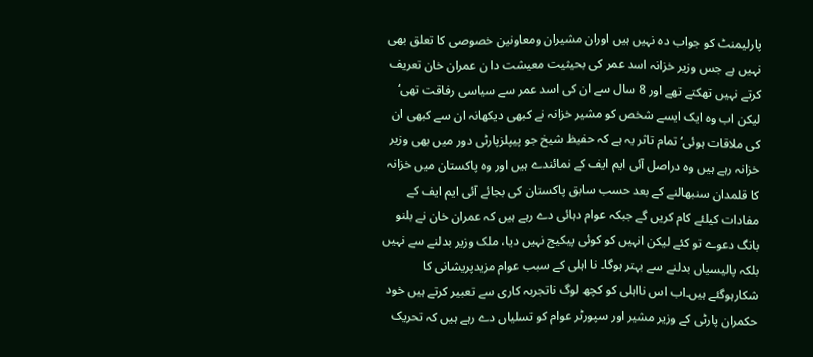پارلیمنٹ کو جواب دہ نہیں ہیں اوران مشیران ومعاونین خصوصی کا تعلق بھی نہیں ہے جس وزیر خزانہ اسد عمر کی بحیثیت معیشت دا ن عمران خان تعریف کرتے نہیں تھکتے تھے اور 8 سال سے ان کی اسد عمر سے سیاسی رفاقت تھی‘ لیکن اب وہ ایک ایسے شخص کو مشیر خزانہ نے کبھی دیکھانہ ان سے کبھی ان کی ملاقات ہوئی‘ تمام تاثر یہ ہے کہ حفیظ شیخ جو پیپلزپارٹی دور میں بھی وزیر خزانہ رہے ہیں وہ دراصل آئی ایم ایف کے نمائندے ہیں اور وہ پاکستان میں خزانہ کا قلمدان سنبھالنے کے بعد حسب سابق پاکستان کی بجائے آئی ایم ایف کے مفادات کیلئے کام کریں گے جبکہ عوام دہائی دے رہے ہیں کہ عمران خان نے بلنو بانگ دعوے تو کئے لیکن انہیں کو کوئی پیکیج نہیں دیا، ملک وزیر بدلنے سے نہیں بلکہ پالیسیاں بدلنے سے بہتر ہوگا۔ نا اہلی کے سبب عوام مزیدپریشانی کا شکارہوگئے ہیں۔اب اس نااہلی کو کچھ لوگ ناتجربہ کاری سے تعبیر کرتے ہیں خود حکمران پارٹی کے وزیر مشیر اور سپورٹر عوام کو تسلیاں دے رہے ہیں کہ تحریک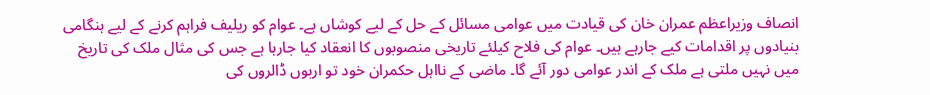انصاف وزیراعظم عمران خان کی قیادت میں عوامی مسائل کے حل کے لیے کوشاں ہے۔ عوام کو ریلیف فراہم کرنے کے لیے ہنگامی بنیادوں پر اقدامات کیے جارہے ہیں۔ عوام کی فلاح کیلئے تاریخی منصوبوں کا انعقاد کیا جارہا ہے جس کی مثال ملک کی تاریخ میں نہیں ملتی ہے ملک کے اندر عوامی دور آئے گا۔ ماضی کے نااہل حکمران خود تو اربوں ڈالروں کی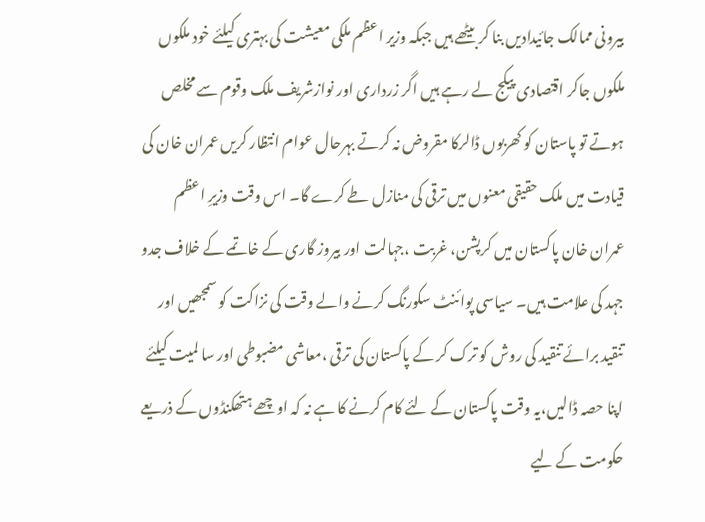بیرونی ممالک جائیدادیں بنا کر بیٹھے ہیں جبکہ وزیر اعظم ملکی معیشت کی بہتری کیلئے خود ملکوں ملکوں جاکر اقتصادی پیکج لے رہے ہیں اگر زرداری اور نوازشریف ملک وقوم سے مخلص ہوتے تو پاستان کو کھربوں ڈالرکا مقروض نہ کرتے بہرحال عوام انتظار کریں عمران خان کی قیادت میں ملک حقیقی معنوں میں ترقی کی منازل طے کرے گا۔ اس وقت وزیرِ اعظم عمران خان پاکستان میں کرپشن، غربت ،جہالت اور بیروز گاری کے خاتمے کے خلاف جدو جہد کی علامت ہیں۔ سیاسی پوائنٹ سکورنگ کرنے والے وقت کی نزاکت کو سمجھیں اور تنقید برائے تنقید کی روش کو ترک کر کے پاکستان کی ترقی ،معاشی مضبوطی اور سا لمیت کیلئے اپنا حصہ ڈالیں،یہ وقت پاکستان کے لئے کام کرنے کا ہے نہ کہ اوچھے ہتھکنڈوں کے ذریعے حکومت کے لیے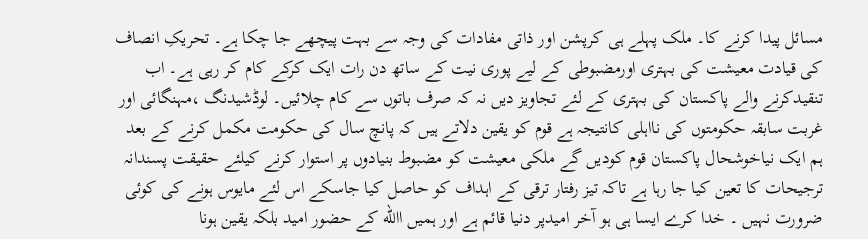مسائل پیدا کرنے کا۔ ملک پہلے ہی کرپشن اور ذاتی مفادات کی وجہ سے بہت پیچھے جا چکا ہے۔ تحریکِ انصاف کی قیادت معیشت کی بہتری اورمضبوطی کے لیے پوری نیت کے ساتھ دن رات ایک کرکے کام کر رہی ہے۔ اب تنقیدکرنے والے پاکستان کی بہتری کے لئے تجاویز دیں نہ کہ صرف باتوں سے کام چلائیں۔ لوڈشیدنگ ،مہنگائی اور غربت سابقہ حکومتوں کی نااہلی کانتیجہ ہے قوم کو یقین دلاتے ہیں کہ پانچ سال کی حکومت مکمل کرنے کے بعد ہم ایک نیاخوشحال پاکستان قوم کودیں گے ملکی معیشت کو مضبوط بنیادوں پر استوار کرنے کیلئے حقیقت پسندانہ ترجیحات کا تعین کیا جا رہا ہے تاکہ تیز رفتار ترقی کے اہداف کو حاصل کیا جاسکے اس لئے مایوس ہونے کی کوئی ضرورت نہیں ۔ خدا کرے ایسا ہی ہو آخر امیدپر دنیا قائم ہے اور ہمیں االله کے حضور امید بلکہ یقین ہونا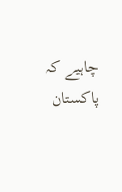چاہیے کہ پاکستان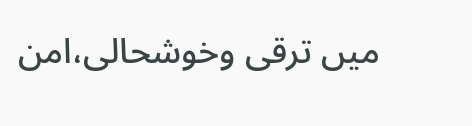میں ترقی وخوشحالی،امن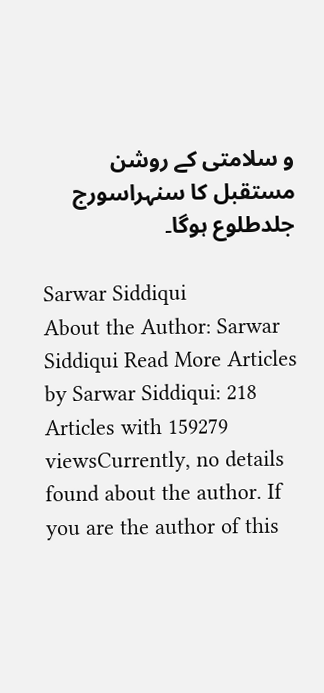و سلامتی کے روشن مستقبل کا سنہراسورج جلدطلوع ہوگا۔

Sarwar Siddiqui
About the Author: Sarwar Siddiqui Read More Articles by Sarwar Siddiqui: 218 Articles with 159279 viewsCurrently, no details found about the author. If you are the author of this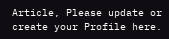Article, Please update or create your Profile here.